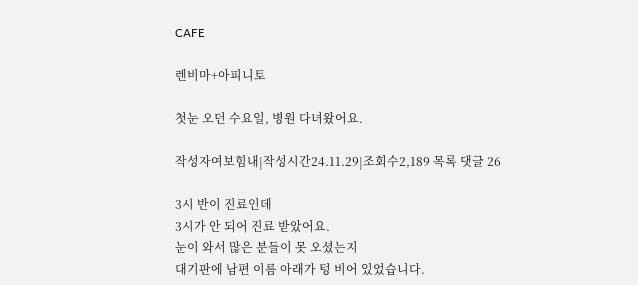CAFE

렌비마+아피니토

첫눈 오던 수요일, 병원 다녀왔어요.

작성자여보힘내|작성시간24.11.29|조회수2,189 목록 댓글 26

3시 반이 진료인데
3시가 안 되어 진료 받았어요.
눈이 와서 많은 분들이 못 오셨는지
대기판에 남편 이름 아래가 텅 비어 있었습니다.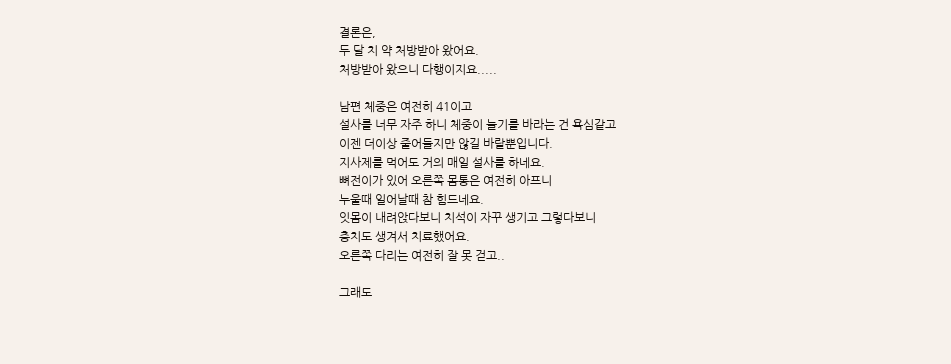결론은,
두 달 치 약 처방받아 왔어요.
처방받아 왔으니 다행이지요.....

남편 체중은 여전히 41이고
설사를 너무 자주 하니 체중이 늘기를 바라는 건 욕심같고
이젠 더이상 줄어들지만 않길 바랄뿐입니다.
지사제를 먹어도 거의 매일 설사를 하네요.
뼈전이가 있어 오른쪽 몸통은 여전히 아프니
누울때 일어날때 참 힘드네요.
잇몸이 내려앉다보니 치석이 자꾸 생기고 그렇다보니
충치도 생겨서 치료했어요.
오른쪽 다리는 여전히 잘 못 걷고..

그래도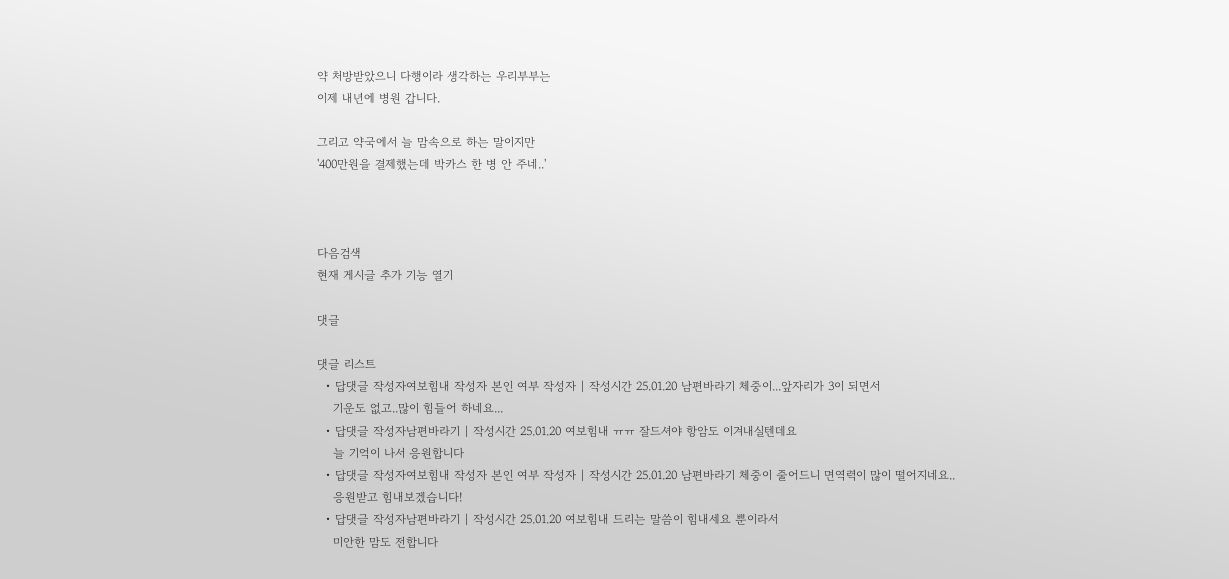약 처방받았으니 다행이라 생각하는 우리부부는
이제 내년에 병원 갑니다.

그리고 약국에서 늘 맘속으로 하는 말이지만
'400만원을 결제했는데 박카스 한 병 안 주네..'



다음검색
현재 게시글 추가 기능 열기

댓글

댓글 리스트
  • 답댓글 작성자여보힘내 작성자 본인 여부 작성자 | 작성시간 25.01.20 남편바라기 체중이...앞자리가 3이 되면서
    기운도 없고..많이 힘들어 하네요...
  • 답댓글 작성자남편바라기 | 작성시간 25.01.20 여보힘내 ㅠㅠ 잘드셔야 항암도 이겨내실텐데요
    늘 기억이 나서 응원합니다
  • 답댓글 작성자여보힘내 작성자 본인 여부 작성자 | 작성시간 25.01.20 남편바라기 체중이 줄어드니 면역력이 많이 떨어지네요..
    응원받고 힘내보겠습니다!
  • 답댓글 작성자남편바라기 | 작성시간 25.01.20 여보힘내 드리는 말씀이 힘내세요 뿐이라서
    미안한 맘도 전합니다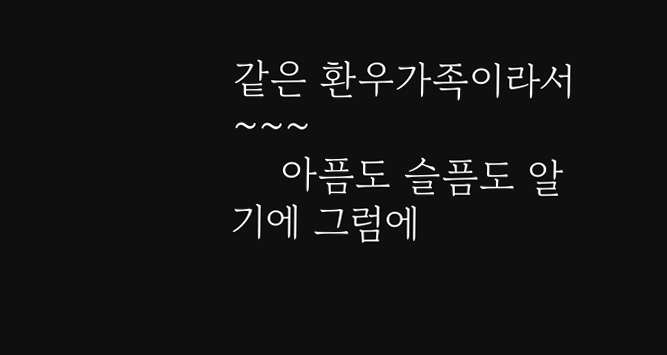같은 환우가족이라서 ~~~
    아픔도 슬픔도 알기에 그럼에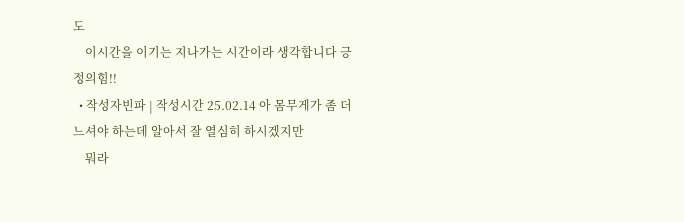도
    이시간을 이기는 지나가는 시간이라 생각합니다 긍정의힘!!
  • 작성자빈파 | 작성시간 25.02.14 아 몸무게가 좀 더 느셔야 하는데 알아서 잘 열심히 하시겠지만
    뭐라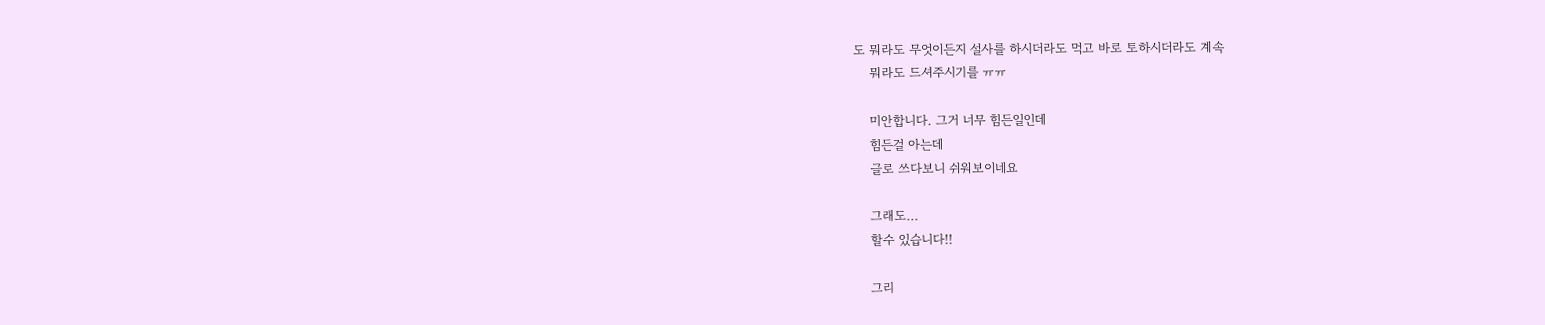도 뭐라도 무엇이든지 설사를 하시더라도 먹고 바로 토하시더라도 계속
    뭐라도 드셔주시기를 ㅠㅠ

    미안합니다. 그거 너무 힘든일인데
    힘든걸 아는데
    글로 쓰다보니 쉬워보이네요

    그래도...
    할수 있습니다!!

    그리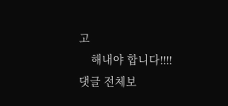고
    해내야 합니다!!!!
댓글 전체보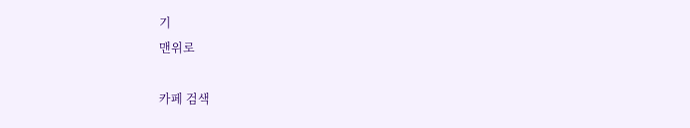기
맨위로

카페 검색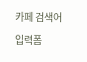카페 검색어 입력폼